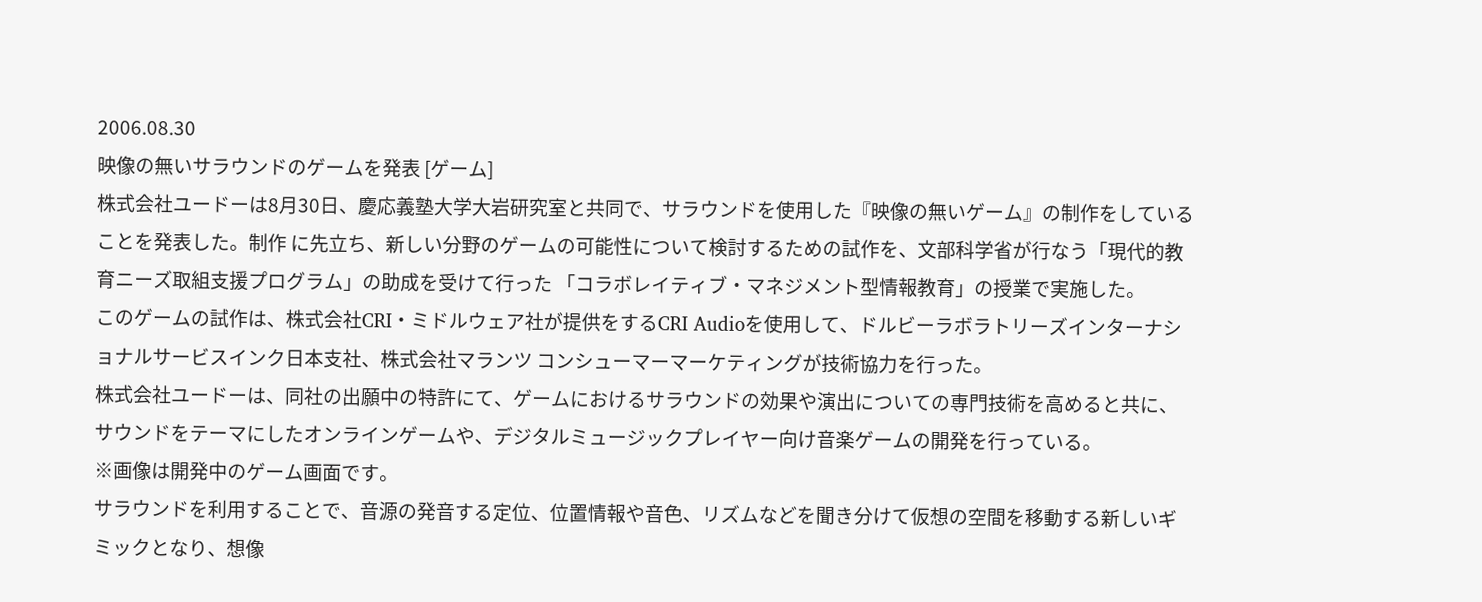2006.08.30
映像の無いサラウンドのゲームを発表 [ゲーム]
株式会社ユードーは8月30日、慶応義塾大学大岩研究室と共同で、サラウンドを使用した『映像の無いゲーム』の制作をしていることを発表した。制作 に先立ち、新しい分野のゲームの可能性について検討するための試作を、文部科学省が行なう「現代的教育ニーズ取組支援プログラム」の助成を受けて行った 「コラボレイティブ・マネジメント型情報教育」の授業で実施した。
このゲームの試作は、株式会社CRI・ミドルウェア社が提供をするCRI Audioを使用して、ドルビーラボラトリーズインターナショナルサービスインク日本支社、株式会社マランツ コンシューマーマーケティングが技術協力を行った。
株式会社ユードーは、同社の出願中の特許にて、ゲームにおけるサラウンドの効果や演出についての専門技術を高めると共に、サウンドをテーマにしたオンラインゲームや、デジタルミュージックプレイヤー向け音楽ゲームの開発を行っている。
※画像は開発中のゲーム画面です。
サラウンドを利用することで、音源の発音する定位、位置情報や音色、リズムなどを聞き分けて仮想の空間を移動する新しいギミックとなり、想像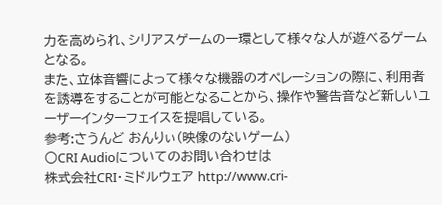力を高められ、シリアスゲームの一環として様々な人が遊べるゲームとなる。
また、立体音響によって様々な機器のオペレーションの際に、利用者を誘導をすることが可能となることから、操作や警告音など新しいユーザーインターフェイスを提唱している。
参考:さうんど おんりぃ(映像のないゲーム)
○CRI Audioについてのお問い合わせは
株式会社CRI・ミドルウェア http://www.cri-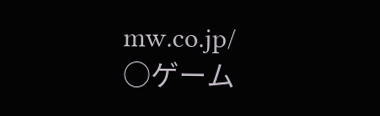mw.co.jp/
○ゲーム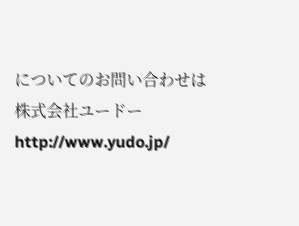についてのお問い合わせは
株式会社ユードー http://www.yudo.jp/